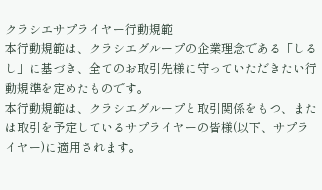クラシエサプライヤー行動規範
本行動規範は、クラシエグループの企業理念である「しるし」に基づき、全てのお取引先様に守っていただきたい行動規準を定めたものです。
本行動規範は、クラシエグループと取引関係をもつ、または取引を予定しているサプライヤーの皆様(以下、サプライヤー)に適用されます。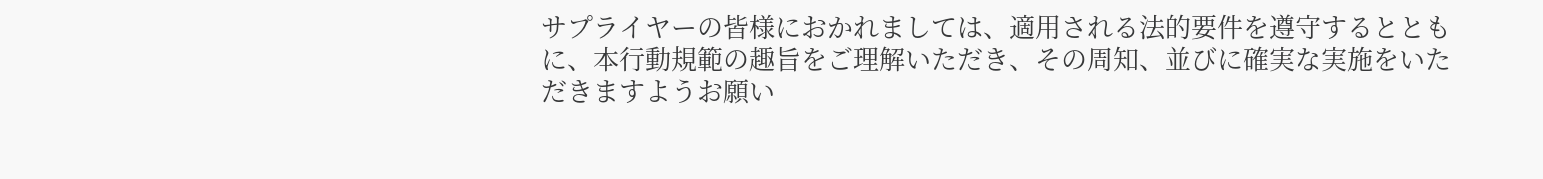サプライヤーの皆様におかれましては、適用される法的要件を遵守するとともに、本行動規範の趣旨をご理解いただき、その周知、並びに確実な実施をいただきますようお願い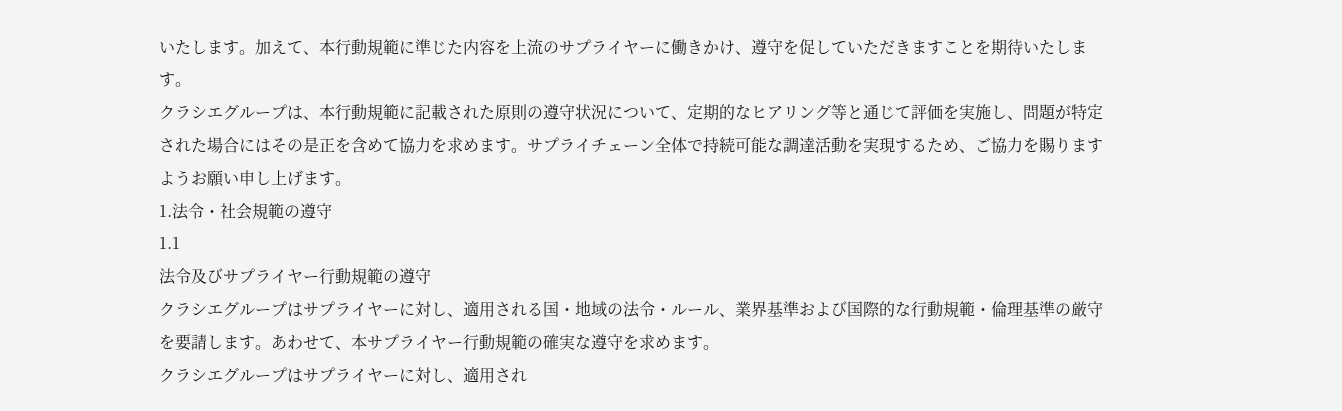いたします。加えて、本行動規範に準じた内容を上流のサプライヤーに働きかけ、遵守を促していただきますことを期待いたします。
クラシエグループは、本行動規範に記載された原則の遵守状況について、定期的なヒアリング等と通じて評価を実施し、問題が特定された場合にはその是正を含めて協力を求めます。サプライチェーン全体で持続可能な調達活動を実現するため、ご協力を賜りますようお願い申し上げます。
1.法令・社会規範の遵守
1.1
法令及びサプライヤー行動規範の遵守
クラシエグループはサプライヤーに対し、適用される国・地域の法令・ルール、業界基準および国際的な行動規範・倫理基準の厳守を要請します。あわせて、本サプライヤー行動規範の確実な遵守を求めます。
クラシエグループはサプライヤーに対し、適用され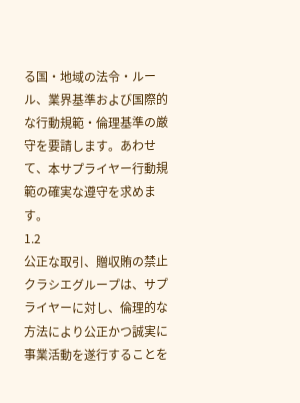る国・地域の法令・ルール、業界基準および国際的な行動規範・倫理基準の厳守を要請します。あわせて、本サプライヤー行動規範の確実な遵守を求めます。
1.2
公正な取引、贈収賄の禁止
クラシエグループは、サプライヤーに対し、倫理的な方法により公正かつ誠実に事業活動を遂行することを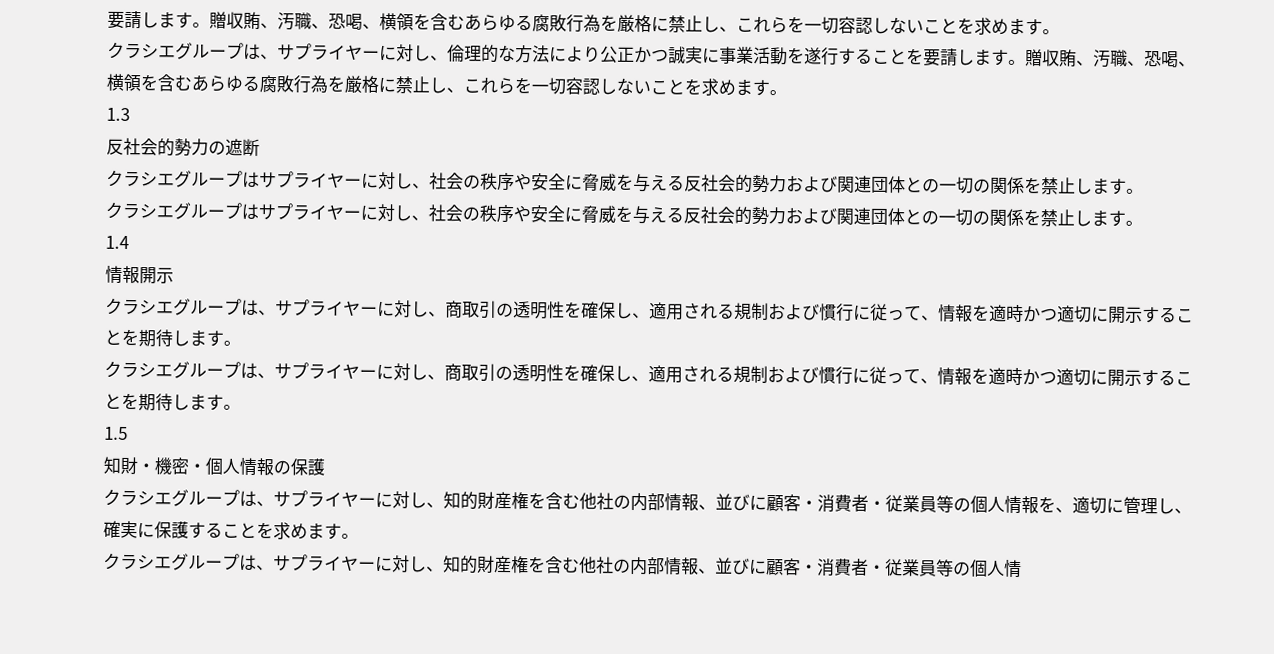要請します。贈収賄、汚職、恐喝、横領を含むあらゆる腐敗行為を厳格に禁止し、これらを一切容認しないことを求めます。
クラシエグループは、サプライヤーに対し、倫理的な方法により公正かつ誠実に事業活動を遂行することを要請します。贈収賄、汚職、恐喝、横領を含むあらゆる腐敗行為を厳格に禁止し、これらを一切容認しないことを求めます。
1.3
反社会的勢力の遮断
クラシエグループはサプライヤーに対し、社会の秩序や安全に脅威を与える反社会的勢力および関連団体との一切の関係を禁止します。
クラシエグループはサプライヤーに対し、社会の秩序や安全に脅威を与える反社会的勢力および関連団体との一切の関係を禁止します。
1.4
情報開示
クラシエグループは、サプライヤーに対し、商取引の透明性を確保し、適用される規制および慣行に従って、情報を適時かつ適切に開示することを期待します。
クラシエグループは、サプライヤーに対し、商取引の透明性を確保し、適用される規制および慣行に従って、情報を適時かつ適切に開示することを期待します。
1.5
知財・機密・個人情報の保護
クラシエグループは、サプライヤーに対し、知的財産権を含む他社の内部情報、並びに顧客・消費者・従業員等の個人情報を、適切に管理し、確実に保護することを求めます。
クラシエグループは、サプライヤーに対し、知的財産権を含む他社の内部情報、並びに顧客・消費者・従業員等の個人情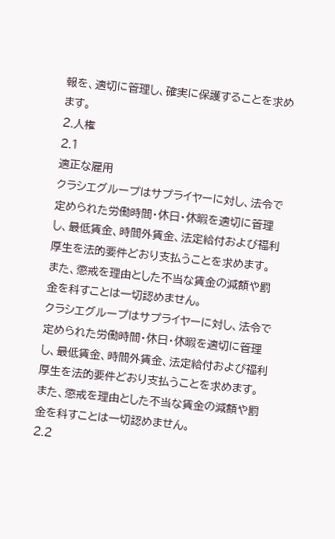報を、適切に管理し、確実に保護することを求めます。
2.人権
2.1
適正な雇用
クラシエグループはサプライヤーに対し、法令で定められた労働時間・休日・休暇を適切に管理し、最低賃金、時間外賃金、法定給付および福利厚生を法的要件どおり支払うことを求めます。
また、懲戒を理由とした不当な賃金の減額や罰金を科すことは一切認めません。
クラシエグループはサプライヤーに対し、法令で定められた労働時間・休日・休暇を適切に管理し、最低賃金、時間外賃金、法定給付および福利厚生を法的要件どおり支払うことを求めます。
また、懲戒を理由とした不当な賃金の減額や罰金を科すことは一切認めません。
2.2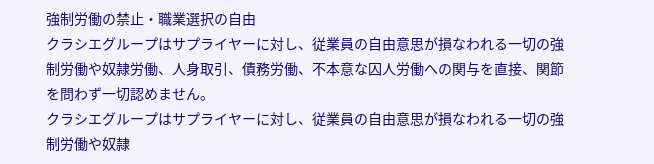強制労働の禁止・職業選択の自由
クラシエグループはサプライヤーに対し、従業員の自由意思が損なわれる一切の強制労働や奴隷労働、人身取引、債務労働、不本意な囚人労働への関与を直接、関節を問わず一切認めません。
クラシエグループはサプライヤーに対し、従業員の自由意思が損なわれる一切の強制労働や奴隷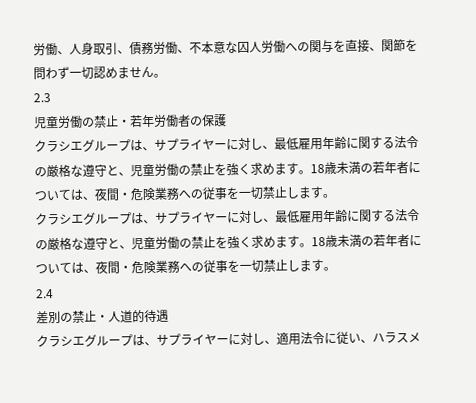労働、人身取引、債務労働、不本意な囚人労働への関与を直接、関節を問わず一切認めません。
2.3
児童労働の禁止・若年労働者の保護
クラシエグループは、サプライヤーに対し、最低雇用年齢に関する法令の厳格な遵守と、児童労働の禁止を強く求めます。18歳未満の若年者については、夜間・危険業務への従事を一切禁止します。
クラシエグループは、サプライヤーに対し、最低雇用年齢に関する法令の厳格な遵守と、児童労働の禁止を強く求めます。18歳未満の若年者については、夜間・危険業務への従事を一切禁止します。
2.4
差別の禁止・人道的待遇
クラシエグループは、サプライヤーに対し、適用法令に従い、ハラスメ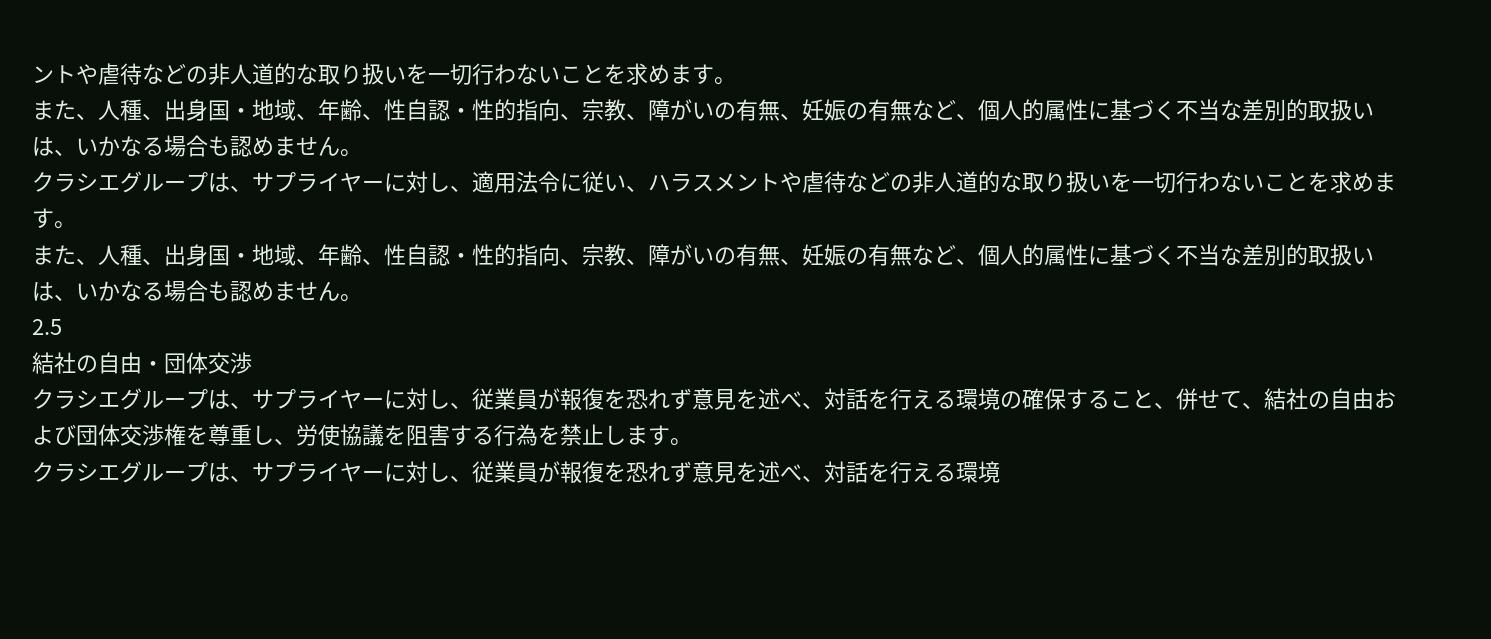ントや虐待などの非人道的な取り扱いを一切行わないことを求めます。
また、人種、出身国・地域、年齢、性自認・性的指向、宗教、障がいの有無、妊娠の有無など、個人的属性に基づく不当な差別的取扱いは、いかなる場合も認めません。
クラシエグループは、サプライヤーに対し、適用法令に従い、ハラスメントや虐待などの非人道的な取り扱いを一切行わないことを求めます。
また、人種、出身国・地域、年齢、性自認・性的指向、宗教、障がいの有無、妊娠の有無など、個人的属性に基づく不当な差別的取扱いは、いかなる場合も認めません。
2.5
結社の自由・団体交渉
クラシエグループは、サプライヤーに対し、従業員が報復を恐れず意見を述べ、対話を行える環境の確保すること、併せて、結社の自由および団体交渉権を尊重し、労使協議を阻害する行為を禁止します。
クラシエグループは、サプライヤーに対し、従業員が報復を恐れず意見を述べ、対話を行える環境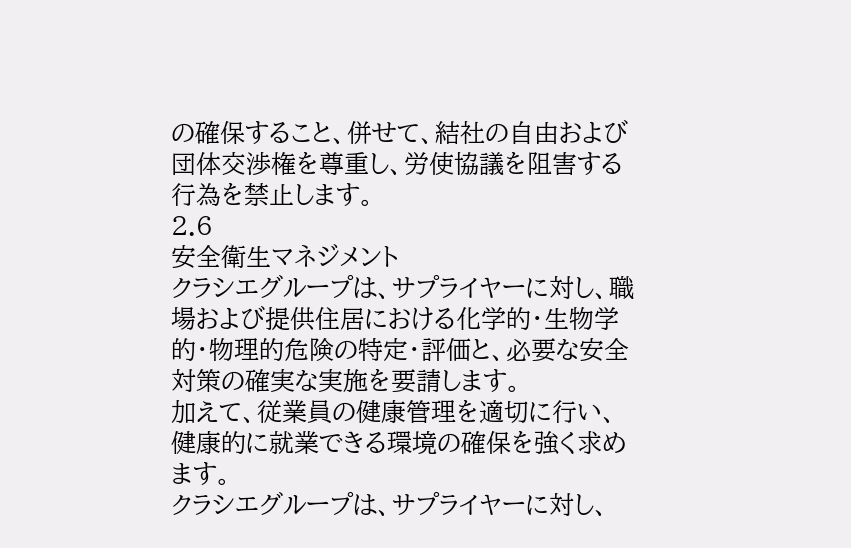の確保すること、併せて、結社の自由および団体交渉権を尊重し、労使協議を阻害する行為を禁止します。
2.6
安全衛生マネジメント
クラシエグループは、サプライヤーに対し、職場および提供住居における化学的・生物学的・物理的危険の特定・評価と、必要な安全対策の確実な実施を要請します。
加えて、従業員の健康管理を適切に行い、健康的に就業できる環境の確保を強く求めます。
クラシエグループは、サプライヤーに対し、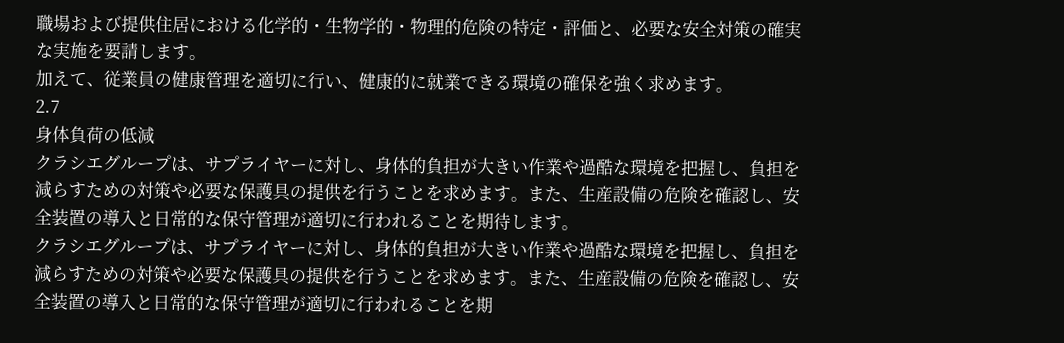職場および提供住居における化学的・生物学的・物理的危険の特定・評価と、必要な安全対策の確実な実施を要請します。
加えて、従業員の健康管理を適切に行い、健康的に就業できる環境の確保を強く求めます。
2.7
身体負荷の低減
クラシエグループは、サプライヤーに対し、身体的負担が大きい作業や過酷な環境を把握し、負担を減らすための対策や必要な保護具の提供を行うことを求めます。また、生産設備の危険を確認し、安全装置の導入と日常的な保守管理が適切に行われることを期待します。
クラシエグループは、サプライヤーに対し、身体的負担が大きい作業や過酷な環境を把握し、負担を減らすための対策や必要な保護具の提供を行うことを求めます。また、生産設備の危険を確認し、安全装置の導入と日常的な保守管理が適切に行われることを期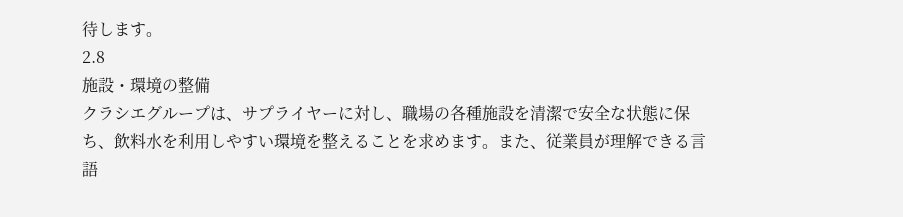待します。
2.8
施設・環境の整備
クラシエグループは、サプライヤーに対し、職場の各種施設を清潔で安全な状態に保ち、飲料水を利用しやすい環境を整えることを求めます。また、従業員が理解できる言語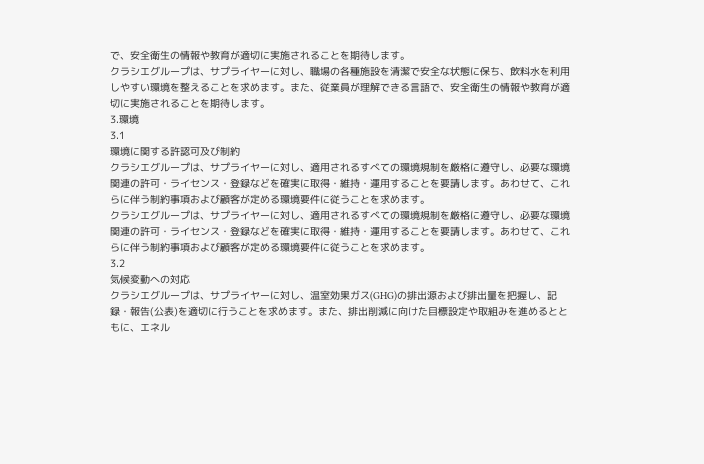で、安全衛生の情報や教育が適切に実施されることを期待します。
クラシエグループは、サプライヤーに対し、職場の各種施設を清潔で安全な状態に保ち、飲料水を利用しやすい環境を整えることを求めます。また、従業員が理解できる言語で、安全衛生の情報や教育が適切に実施されることを期待します。
3.環境
3.1
環境に関する許認可及び制約
クラシエグループは、サプライヤーに対し、適用されるすべての環境規制を厳格に遵守し、必要な環境関連の許可・ライセンス・登録などを確実に取得・維持・運用することを要請します。あわせて、これらに伴う制約事項および顧客が定める環境要件に従うことを求めます。
クラシエグループは、サプライヤーに対し、適用されるすべての環境規制を厳格に遵守し、必要な環境関連の許可・ライセンス・登録などを確実に取得・維持・運用することを要請します。あわせて、これらに伴う制約事項および顧客が定める環境要件に従うことを求めます。
3.2
気候変動への対応
クラシエグループは、サプライヤーに対し、温室効果ガス(GHG)の排出源および排出量を把握し、記録・報告(公表)を適切に行うことを求めます。また、排出削減に向けた目標設定や取組みを進めるとともに、エネル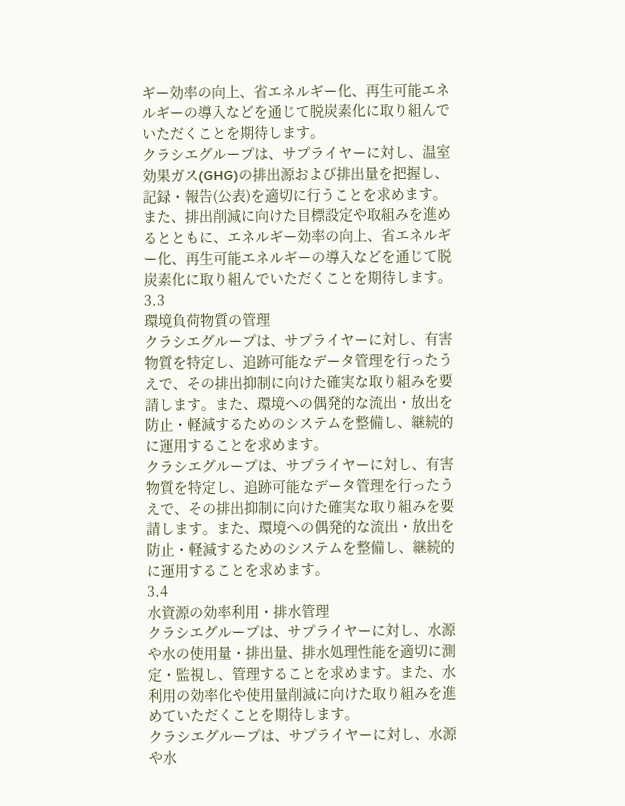ギー効率の向上、省エネルギー化、再生可能エネルギーの導入などを通じて脱炭素化に取り組んでいただくことを期待します。
クラシエグループは、サプライヤーに対し、温室効果ガス(GHG)の排出源および排出量を把握し、記録・報告(公表)を適切に行うことを求めます。また、排出削減に向けた目標設定や取組みを進めるとともに、エネルギー効率の向上、省エネルギー化、再生可能エネルギーの導入などを通じて脱炭素化に取り組んでいただくことを期待します。
3.3
環境負荷物質の管理
クラシエグループは、サプライヤーに対し、有害物質を特定し、追跡可能なデータ管理を行ったうえで、その排出抑制に向けた確実な取り組みを要請します。また、環境への偶発的な流出・放出を防止・軽減するためのシステムを整備し、継続的に運用することを求めます。
クラシエグループは、サプライヤーに対し、有害物質を特定し、追跡可能なデータ管理を行ったうえで、その排出抑制に向けた確実な取り組みを要請します。また、環境への偶発的な流出・放出を防止・軽減するためのシステムを整備し、継続的に運用することを求めます。
3.4
水資源の効率利用・排水管理
クラシエグループは、サプライヤーに対し、水源や水の使用量・排出量、排水処理性能を適切に測定・監視し、管理することを求めます。また、水利用の効率化や使用量削減に向けた取り組みを進めていただくことを期待します。
クラシエグループは、サプライヤーに対し、水源や水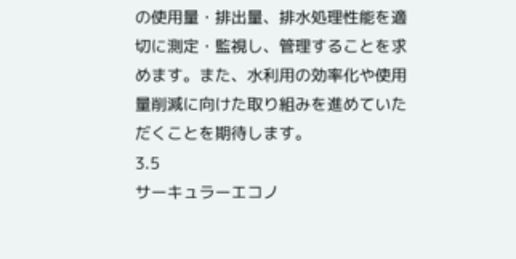の使用量・排出量、排水処理性能を適切に測定・監視し、管理することを求めます。また、水利用の効率化や使用量削減に向けた取り組みを進めていただくことを期待します。
3.5
サーキュラーエコノ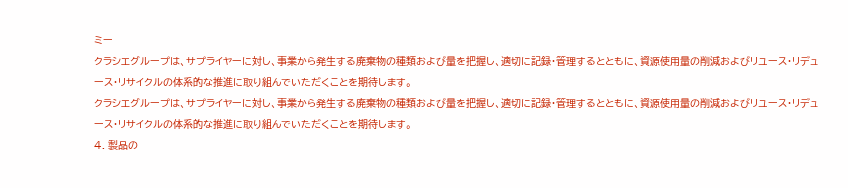ミー
クラシエグループは、サプライヤーに対し、事業から発生する廃棄物の種類および量を把握し、適切に記録・管理するとともに、資源使用量の削減およびリユース・リデュース・リサイクルの体系的な推進に取り組んでいただくことを期待します。
クラシエグループは、サプライヤーに対し、事業から発生する廃棄物の種類および量を把握し、適切に記録・管理するとともに、資源使用量の削減およびリユース・リデュース・リサイクルの体系的な推進に取り組んでいただくことを期待します。
4. 製品の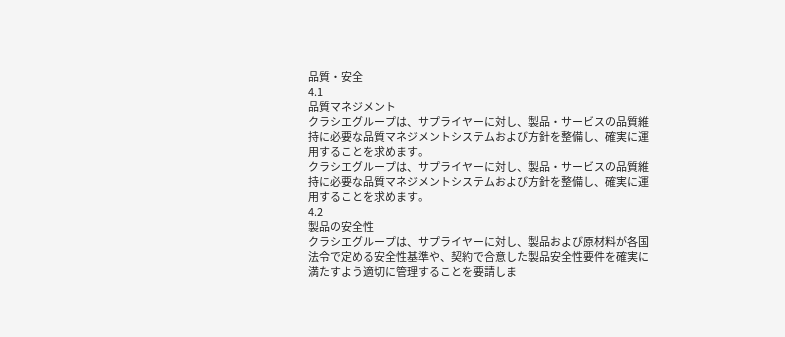品質・安全
4.1
品質マネジメント
クラシエグループは、サプライヤーに対し、製品・サービスの品質維持に必要な品質マネジメントシステムおよび方針を整備し、確実に運用することを求めます。
クラシエグループは、サプライヤーに対し、製品・サービスの品質維持に必要な品質マネジメントシステムおよび方針を整備し、確実に運用することを求めます。
4.2
製品の安全性
クラシエグループは、サプライヤーに対し、製品および原材料が各国法令で定める安全性基準や、契約で合意した製品安全性要件を確実に満たすよう適切に管理することを要請しま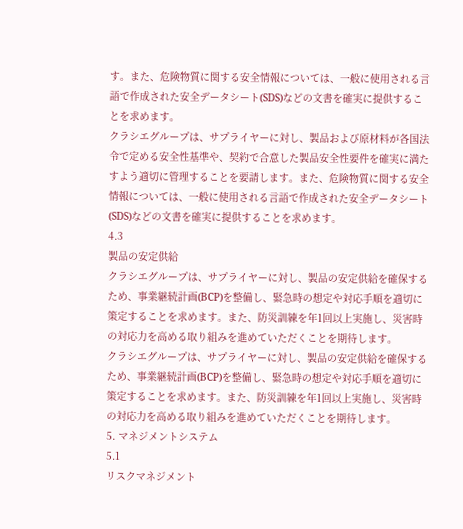す。また、危険物質に関する安全情報については、一般に使用される言語で作成された安全データシート(SDS)などの文書を確実に提供することを求めます。
クラシエグループは、サプライヤーに対し、製品および原材料が各国法令で定める安全性基準や、契約で合意した製品安全性要件を確実に満たすよう適切に管理することを要請します。また、危険物質に関する安全情報については、一般に使用される言語で作成された安全データシート(SDS)などの文書を確実に提供することを求めます。
4.3
製品の安定供給
クラシエグループは、サプライヤーに対し、製品の安定供給を確保するため、事業継続計画(BCP)を整備し、緊急時の想定や対応手順を適切に策定することを求めます。また、防災訓練を年1回以上実施し、災害時の対応力を高める取り組みを進めていただくことを期待します。
クラシエグループは、サプライヤーに対し、製品の安定供給を確保するため、事業継続計画(BCP)を整備し、緊急時の想定や対応手順を適切に策定することを求めます。また、防災訓練を年1回以上実施し、災害時の対応力を高める取り組みを進めていただくことを期待します。
5. マネジメントシステム
5.1
リスクマネジメント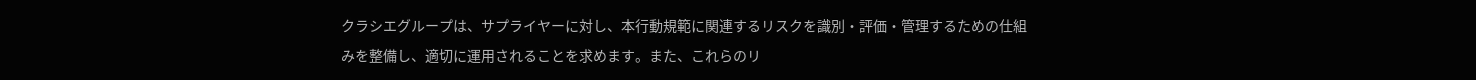クラシエグループは、サプライヤーに対し、本行動規範に関連するリスクを識別・評価・管理するための仕組みを整備し、適切に運用されることを求めます。また、これらのリ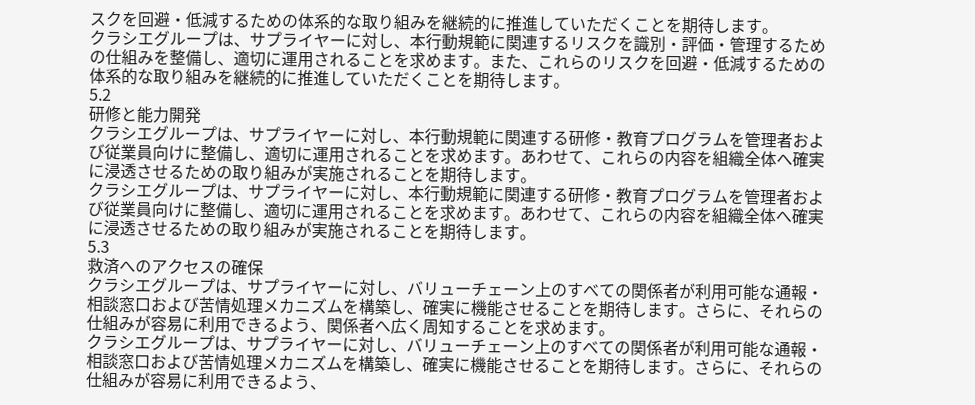スクを回避・低減するための体系的な取り組みを継続的に推進していただくことを期待します。
クラシエグループは、サプライヤーに対し、本行動規範に関連するリスクを識別・評価・管理するための仕組みを整備し、適切に運用されることを求めます。また、これらのリスクを回避・低減するための体系的な取り組みを継続的に推進していただくことを期待します。
5.2
研修と能力開発
クラシエグループは、サプライヤーに対し、本行動規範に関連する研修・教育プログラムを管理者および従業員向けに整備し、適切に運用されることを求めます。あわせて、これらの内容を組織全体へ確実に浸透させるための取り組みが実施されることを期待します。
クラシエグループは、サプライヤーに対し、本行動規範に関連する研修・教育プログラムを管理者および従業員向けに整備し、適切に運用されることを求めます。あわせて、これらの内容を組織全体へ確実に浸透させるための取り組みが実施されることを期待します。
5.3
救済へのアクセスの確保
クラシエグループは、サプライヤーに対し、バリューチェーン上のすべての関係者が利用可能な通報・相談窓口および苦情処理メカニズムを構築し、確実に機能させることを期待します。さらに、それらの仕組みが容易に利用できるよう、関係者へ広く周知することを求めます。
クラシエグループは、サプライヤーに対し、バリューチェーン上のすべての関係者が利用可能な通報・相談窓口および苦情処理メカニズムを構築し、確実に機能させることを期待します。さらに、それらの仕組みが容易に利用できるよう、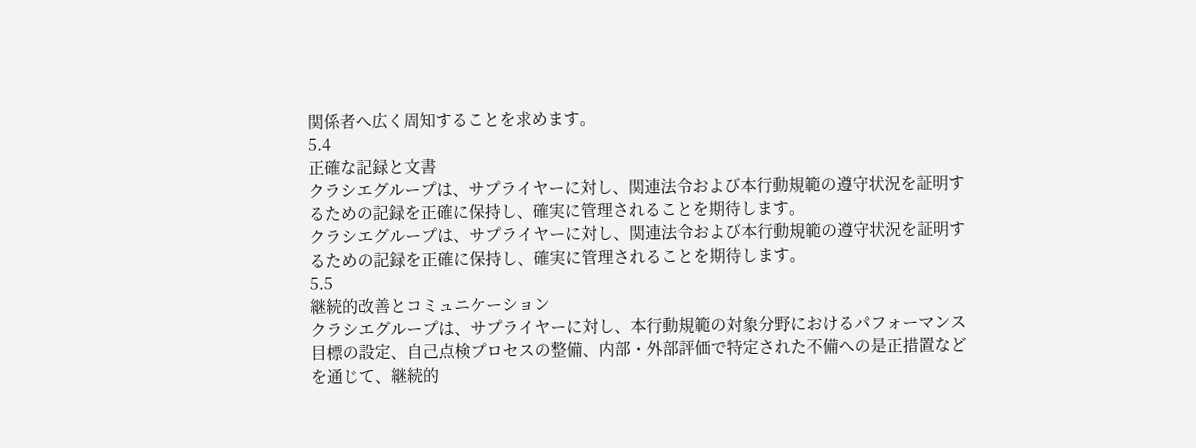関係者へ広く周知することを求めます。
5.4
正確な記録と文書
クラシエグループは、サプライヤーに対し、関連法令および本行動規範の遵守状況を証明するための記録を正確に保持し、確実に管理されることを期待します。
クラシエグループは、サプライヤーに対し、関連法令および本行動規範の遵守状況を証明するための記録を正確に保持し、確実に管理されることを期待します。
5.5
継続的改善とコミュニケーション
クラシエグループは、サプライヤーに対し、本行動規範の対象分野におけるパフォーマンス目標の設定、自己点検プロセスの整備、内部・外部評価で特定された不備への是正措置などを通じて、継続的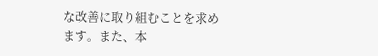な改善に取り組むことを求めます。また、本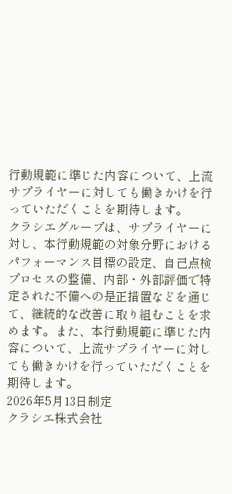行動規範に準じた内容について、上流サプライヤーに対しても働きかけを行っていただくことを期待します。
クラシエグループは、サプライヤーに対し、本行動規範の対象分野におけるパフォーマンス目標の設定、自己点検プロセスの整備、内部・外部評価で特定された不備への是正措置などを通じて、継続的な改善に取り組むことを求めます。また、本行動規範に準じた内容について、上流サプライヤーに対しても働きかけを行っていただくことを期待します。
2026年5月13日制定
クラシエ株式会社